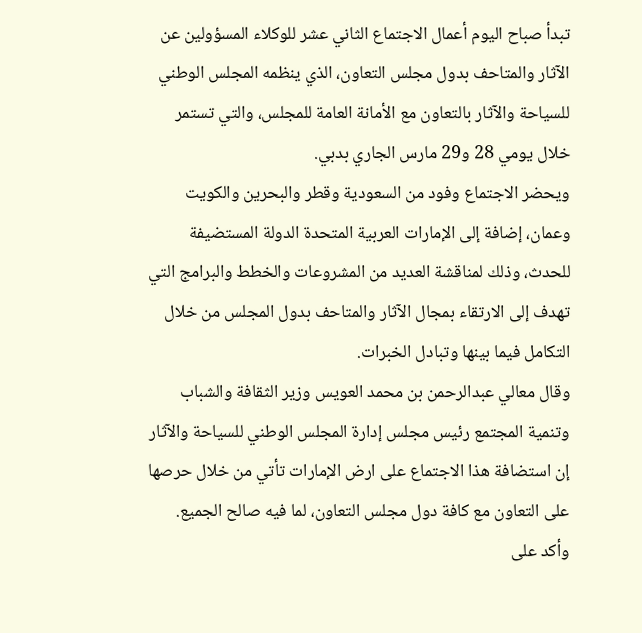تبدأ صباح اليوم أعمال الاجتماع الثاني عشر للوكلاء المسؤولين عن الآثار والمتاحف بدول مجلس التعاون، الذي ينظمه المجلس الوطني للسياحة والآثار بالتعاون مع الأمانة العامة للمجلس، والتي تستمر خلال يومي 28 و29 مارس الجاري بدبي.
ويحضر الاجتماع وفود من السعودية وقطر والبحرين والكويت وعمان، إضافة إلى الإمارات العربية المتحدة الدولة المستضيفة للحدث، وذلك لمناقشة العديد من المشروعات والخطط والبرامج التي تهدف إلى الارتقاء بمجال الآثار والمتاحف بدول المجلس من خلال التكامل فيما بينها وتبادل الخبرات.
وقال معالي عبدالرحمن بن محمد العويس وزير الثقافة والشباب وتنمية المجتمع رئيس مجلس إدارة المجلس الوطني للسياحة والآثار إن استضافة هذا الاجتماع على ارض الإمارات تأتي من خلال حرصها على التعاون مع كافة دول مجلس التعاون، لما فيه صالح الجميع. وأكد على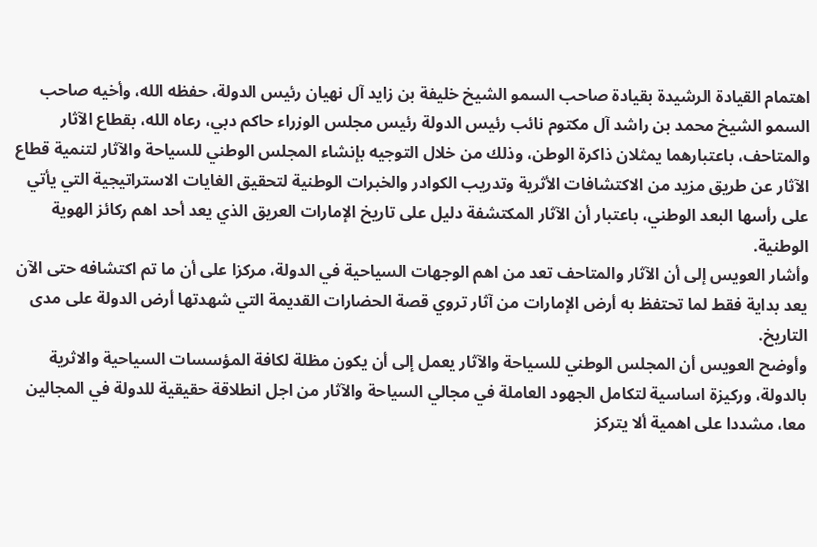اهتمام القيادة الرشيدة بقيادة صاحب السمو الشيخ خليفة بن زايد آل نهيان رئيس الدولة، حفظه الله، وأخيه صاحب السمو الشيخ محمد بن راشد آل مكتوم نائب رئيس الدولة رئيس مجلس الوزراء حاكم دبي، رعاه الله، بقطاع الآثار والمتاحف، باعتبارهما يمثلان ذاكرة الوطن، وذلك من خلال التوجيه بإنشاء المجلس الوطني للسياحة والآثار لتنمية قطاع الآثار عن طريق مزيد من الاكتشافات الأثرية وتدريب الكوادر والخبرات الوطنية لتحقيق الغايات الاستراتيجية التي يأتي على رأسها البعد الوطني، باعتبار أن الآثار المكتشفة دليل على تاريخ الإمارات العريق الذي يعد أحد اهم ركائز الهوية الوطنية.
وأشار العويس إلى أن الآثار والمتاحف تعد من اهم الوجهات السياحية في الدولة، مركزا على أن ما تم اكتشافه حتى الآن يعد بداية فقط لما تحتفظ به أرض الإمارات من آثار تروي قصة الحضارات القديمة التي شهدتها أرض الدولة على مدى التاريخ.
وأوضح العويس أن المجلس الوطني للسياحة والآثار يعمل إلى أن يكون مظلة لكافة المؤسسات السياحية والاثرية بالدولة، وركيزة اساسية لتكامل الجهود العاملة في مجالي السياحة والآثار من اجل انطلاقة حقيقية للدولة في المجالين معا، مشددا على اهمية ألا يتركز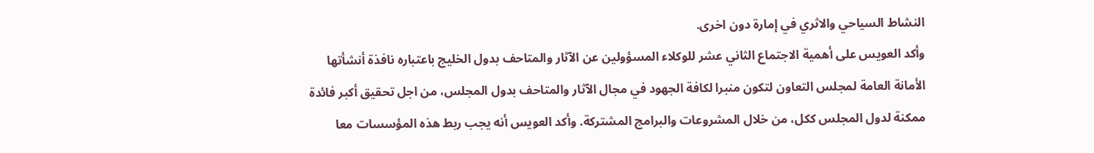النشاط السياحي والاثري في إمارة دون اخرى.
وأكد العويس على أهمية الاجتماع الثاني عشر للوكلاء المسؤولين عن الآثار والمتاحف بدول الخليج باعتباره نافذة أنشأتها الأمانة العامة لمجلس التعاون لتكون منبرا لكافة الجهود في مجال الآثار والمتاحف بدول المجلس، من اجل تحقيق أكبر فائدة ممكنة لدول المجلس ككل، من خلال المشروعات والبرامج المشتركة. وأكد العويس أنه يجب ربط هذه المؤسسات معا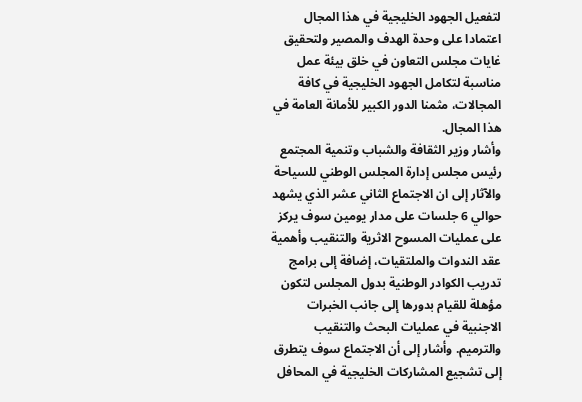لتفعيل الجهود الخليجية في هذا المجال اعتمادا على وحدة الهدف والمصير ولتحقيق غايات مجلس التعاون في خلق بيئة عمل مناسبة لتكامل الجهود الخليجية في كافة المجالات، مثمنا الدور الكبير للأمانة العامة في هذا المجال.
وأشار وزير الثقافة والشباب وتنمية المجتمع رئيس مجلس إدارة المجلس الوطني للسياحة والآثار إلى ان الاجتماع الثاني عشر الذي يشهد حوالي 6 جلسات على مدار يومين سوف يركز على عمليات المسوح الاثرية والتنقيب وأهمية عقد الندوات والملتقيات، إضافة إلى برامج تدريب الكوادر الوطنية بدول المجلس لتكون مؤهلة للقيام بدورها إلى جانب الخبرات الاجنبية في عمليات البحث والتنقيب والترميم. وأشار إلى أن الاجتماع سوف يتطرق إلى تشجيع المشاركات الخليجية في المحافل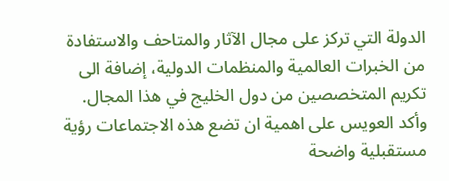الدولة التي تركز على مجال الآثار والمتاحف والاستفادة من الخبرات العالمية والمنظمات الدولية، إضافة الى تكريم المتخصصين من دول الخليج في هذا المجال.
وأكد العويس على اهمية ان تضع هذه الاجتماعات رؤية مستقبلية واضحة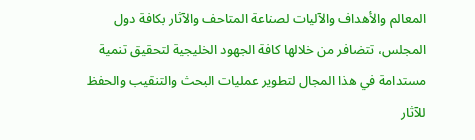المعالم والأهداف والآليات لصناعة المتاحف والآثار بكافة دول المجلس، تتضافر من خلالها كافة الجهود الخليجية لتحقيق تنمية مستدامة في هذا المجال لتطوير عمليات البحث والتنقيب والحفظ للآثار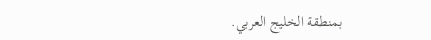بمنطقة الخليج العربي.